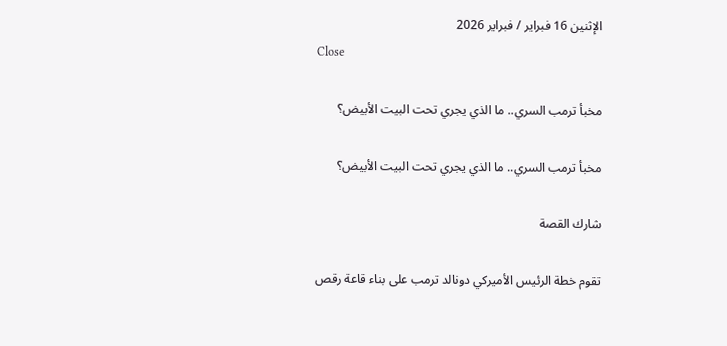الإثنين 16 فبراير / فبراير 2026
Close

مخبأ ترمب السري.. ما الذي يجري تحت البيت الأبيض؟

مخبأ ترمب السري.. ما الذي يجري تحت البيت الأبيض؟

شارك القصة

تقوم خطة الرئيس الأميركي دونالد ترمب على بناء قاعة رقص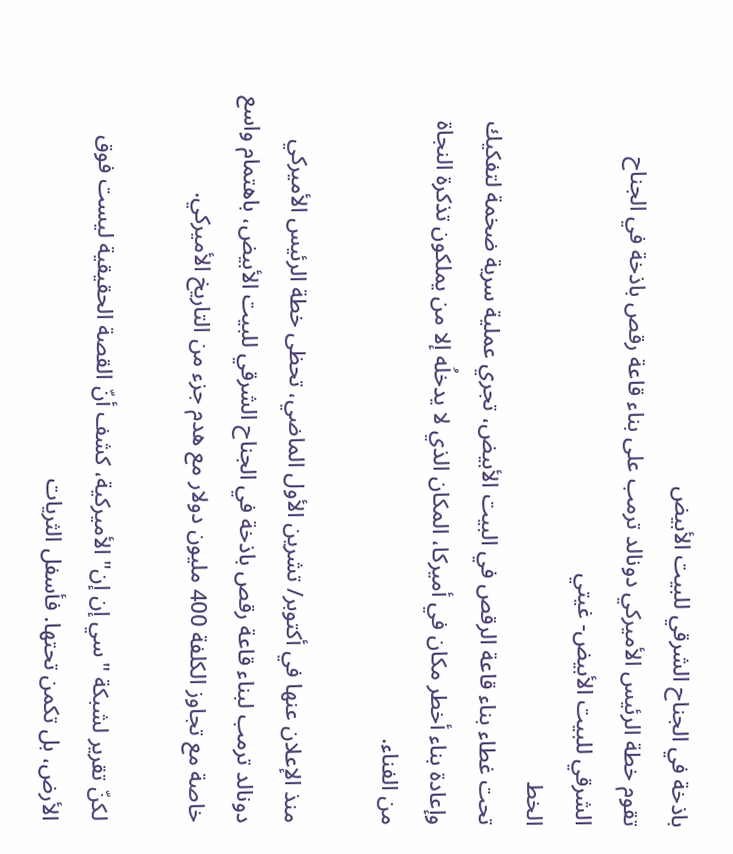باذخة في الجناح الشرقي للبيت الأبيض
تقوم خطة الرئيس الأميركي دونالد ترمب على بناء قاعة رقص باذخة في الجناح الشرقي للبيت الأبيض- غيتي
الخط
تحت غطاء بناء قاعة الرقص في البيت الأبيض، تجري عملية سرية ضخمة لتفكيك وإعادة بناء أخطر مكان في أميركا، المكان الذي لا يدخلُه إلا من يملكون تذكرة النجاة من الفناء.

منذ الإعلان عنها في أكتوبر/ تشرين الأول الماضي، تحظى خطة الرئيس الأميركي دونالد ترمب لبناء قاعة رقص باذخة في الجناح الشرقي للبيت الأبيض، باهتمام واسع خاصة مع تجاوز الكلفة 400 مليون دولار مع هدم جزء من التاريخ الأميركي.

لكنّ تقرير لشبكة "سي إن إن" الأميركية، كشف أنّ القصة الحقيقية ليست فوق الأرض، بل تكمن تحتها. فأسفل الثريات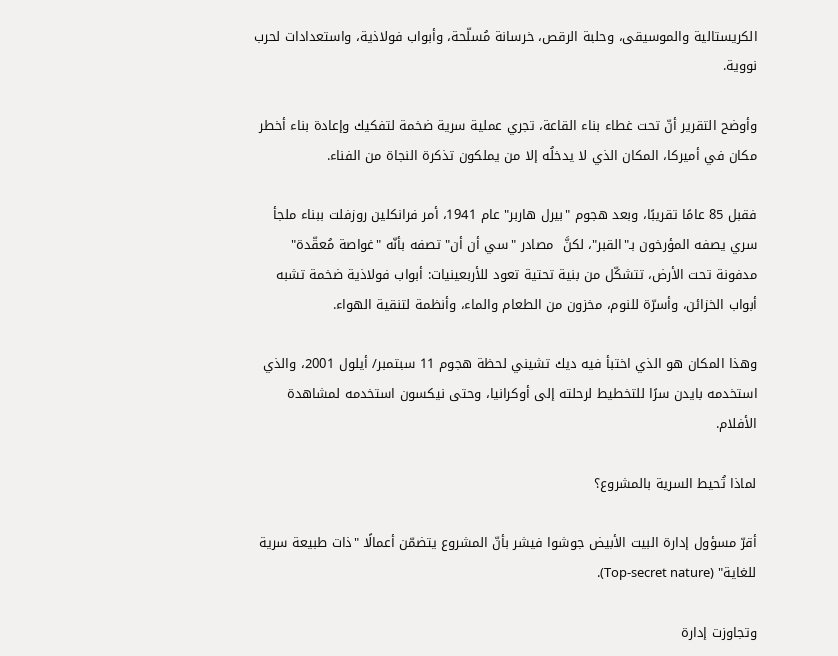الكريستالية والموسيقى، وحلبة الرقص، خرسانة مُسلّحة، وأبواب فولاذية، واستعدادات لحرب نووية.

وأوضح التقرير أنّ تحت غطاء بناء القاعة، تجري عملية سرية ضخمة لتفكيك وإعادة بناء أخطر مكان في أميركا، المكان الذي لا يدخلُه إلا من يملكون تذكرة النجاة من الفناء.

فقبل 85 عامًا تقريبًا، وبعد هجوم "بيرل هاربر" عام 1941، أمر فرانكلين روزفلت ببناء ملجأ سري يصفه المؤرخون بـ"القبر"، لكنَّ  مصادر "سي أن أن" تصفه بأنّه "غواصة مُعقّدة" مدفونة تحت الأرض، تتشكّل من بنية تحتية تعود للأربعينيات: أبواب فولاذية ضخمة تشبه أبواب الخزائن، وأسرّة للنوم، مخزون من الطعام والماء، وأنظمة لتنقية الهواء.

وهذا المكان هو الذي اختبأ فيه ديك تشيني لحظة هجوم 11 سبتمبر/ أيلول 2001، والذي استخدمه بايدن سرًا للتخطيط لرحلته إلى أوكرانيا، وحتى نيكسون استخدمه لمشاهدة الأفلام.

لماذا تُحيط السرية بالمشروع؟

أقرّ مسؤول إدارة البيت الأبيض جوشوا فيشر بأنّ المشروع يتضمّن أعمالًا "ذات طبيعة سرية للغاية" (Top-secret nature).

وتجاوزت إدارة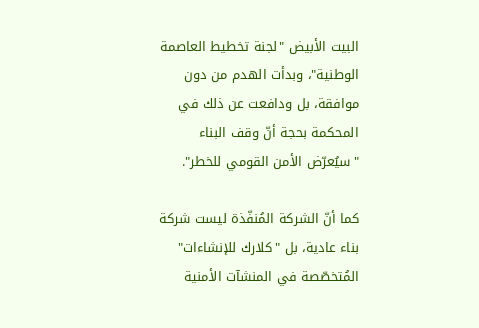البيت الأبيض "لجنة تخطيط العاصمة الوطنية"، وبدأت الهدم من دون موافقة، بل ودافعت عن ذلك في المحكمة بحجة أنّ وقف البناء "سيُعرّض الأمن القومي للخطر".

كما أنّ الشركة المُنفّذة ليست شركة بناء عادية، بل "كلارك للإنشاءات" المُتخصّصة في المنشآت الأمنية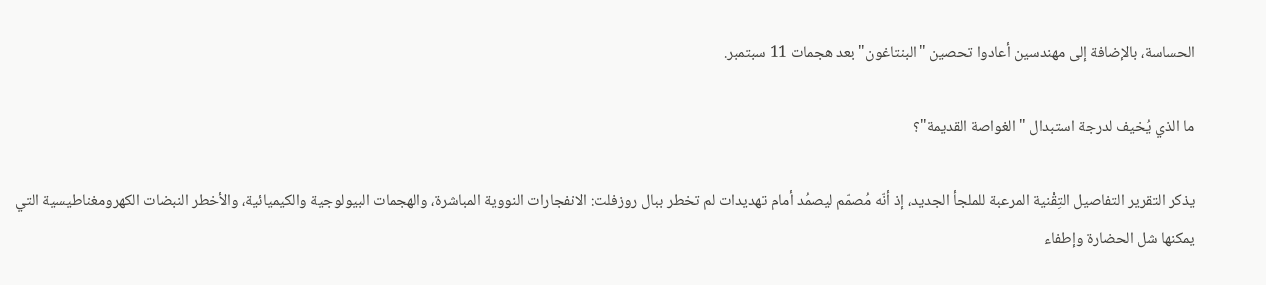الحساسة، بالإضافة إلى مهندسين أعادوا تحصين "البنتاغون" بعد هجمات 11 سبتمبر.

ما الذي يُخيف لدرجة استبدال "الغواصة القديمة"؟

يذكر التقرير التفاصيل التِقْنية المرعبة للملجأ الجديد، إذ أنّه مُصمّم ليصمُد أمام تهديدات لم تخطر ببال روزفلت: الانفجارات النووية المباشرة، والهجمات البيولوجية والكيميائية، والأخطر النبضات الكهرومغناطيسية التي يمكنها شل الحضارة وإطفاء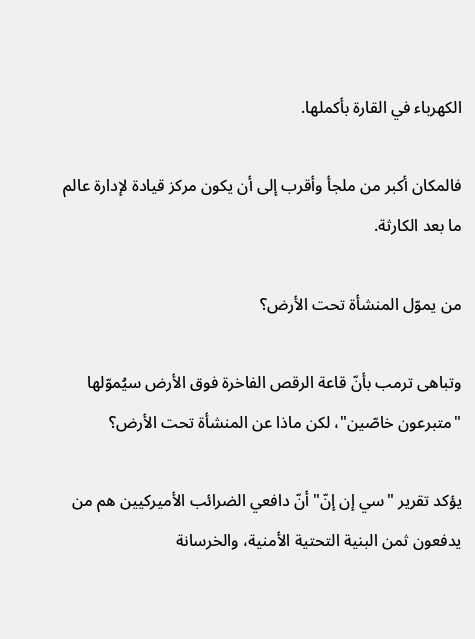الكهرباء في القارة بأكملها.

فالمكان أكبر من ملجأ وأقرب إلى أن يكون مركز قيادة لإدارة عالم ما بعد الكارثة.

من يموّل المنشأة تحت الأرض؟

وتباهى ترمب بأنّ قاعة الرقص الفاخرة فوق الأرض سيُموّلها "متبرعون خاصّين"، لكن ماذا عن المنشأة تحت الأرض؟

يؤكد تقرير "سي إن إنّ" أنّ دافعي الضرائب الأميركيين هم من يدفعون ثمن البنية التحتية الأمنية، والخرسانة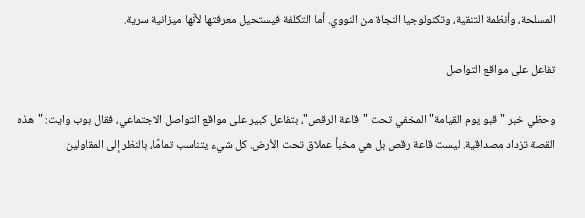المسلحة، وأنظمة التنقية، وتكنولوجيا النجاة من النووي. أما التكلفة فيستحيل معرفتها لأنّها ميزانية سرية.

تفاعل على مواقع التواصل

وحظي خبر "قبو يوم القيامة" المخفي تحت "قاعة الرقص"، بتفاعل كبير على مواقع التواصل الاجتماعي، فقال بوب وايت: "هذه القصة تزداد مصداقية. ليست قاعة رقص بل هي مخبأ عملاق تحت الأرض. كل شيء يتناسب تمامًا، بالنظر إلى المقاولين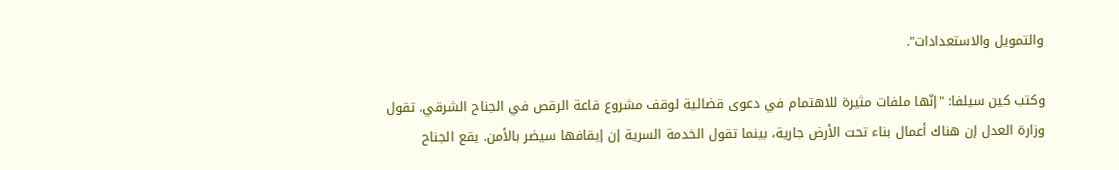والتمويل والاستعدادات".

وكتب كين سيلفا: "إنّها ملفات مثيرة للاهتمام في دعوى قضائية لوقف مشروع قاعة الرقص في الجناح الشرقي. تقول وزارة العدل إن هناك أعمال بناء تحت الأرض جارية، بينما تقول الخدمة السرية إن إيقافها سيضر بالأمن. يقع الجناح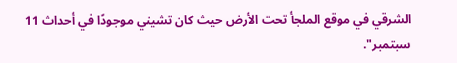الشرقي في موقع الملجأ تحت الأرض حيث كان تشيني موجودًا في أحداث 11 سبتمبر".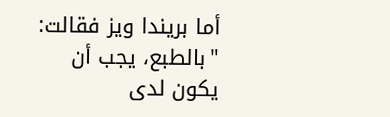أما بريندا ويز فقالت: "بالطبع، يجب أن يكون لدى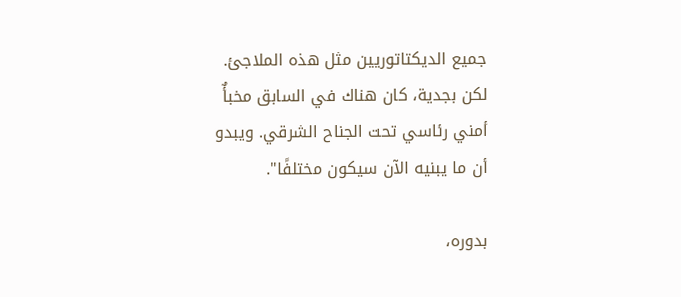جميع الديكتاتوريين مثل هذه الملاجئ. لكن بجدية، كان هناك في السابق مخبأٌ أمني رئاسي تحت الجناح الشرقي. ويبدو أن ما يبنيه الآن سيكون مختلفًا".

بدوره،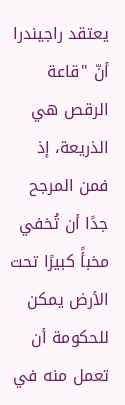يعتقد راجيندرا أنّ "قاعة الرقص هي الذريعة، إذ فمن المرجح جدًا أن تُخفي مخبأً كبيرًا تحت الأرض يمكن للحكومة أن تعمل منه في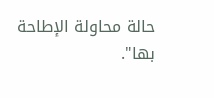حالة محاولة الإطاحة بها".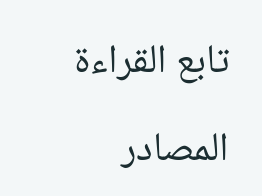تابع القراءة

المصادر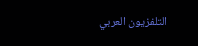التلفزيون العربي